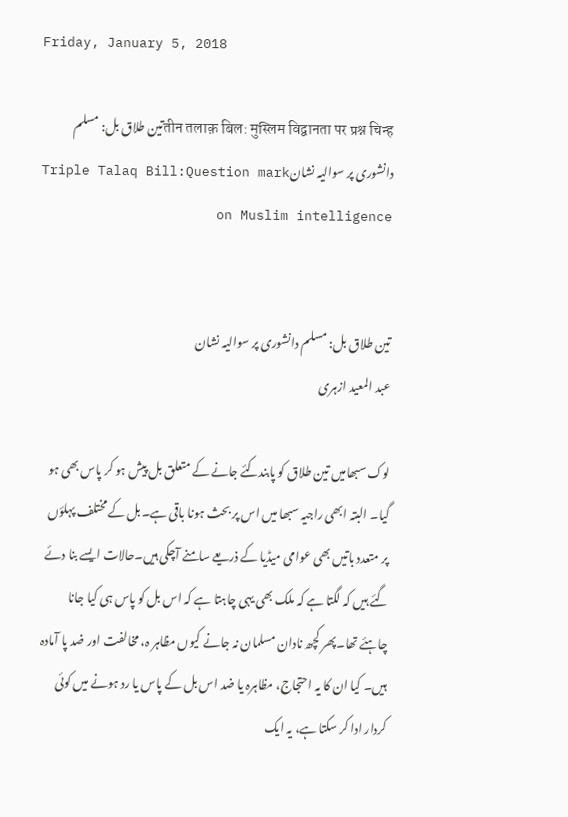Friday, January 5, 2018

तीन तलाक़ बिल: मुस्लिम विद्वानता पर प्रश्न चिन्हتین طلاق بل: مسلم دانشوری پر سوالیہ نشانTriple Talaq Bill:Question mark on Muslim intelligence


تین طلاق بل: مسلم دانشوری پر سوالیہ نشان
عبد المعید ازہری

لوک سبھامیں تین طلاق کو پابندکئے جانے کے متعلق بل پیش ہو کر پاس بھی ہو گیا۔ البتہ ابھی راجیہ سبھا میں اس پر بحث ہونا باقی ہے۔بل کے مختلف پہلؤں پر متعدد باتیں بھی عوامی میڈیا کے ذریعے سامنے آچکی ہیں۔حالات ایسے بنا دئے گئے ہیں کہ لگتا ہے کہ ملک بھی یہی چاہتا ہے کہ اس بل کو پاس ہی کیا جانا چاہئے تھا۔پھر کچھ نادان مسلمان نہ جانے کیوں مظاہر ہ، مخالفت اور ضد پا آمادہ ہیں۔ کیا ان کا یہ احتجاج، مظاہرہ یا ضد اس بل کے پاس یا رد ہونے میں کوئی کردار ادا کر سکتا ہے، یہ ایک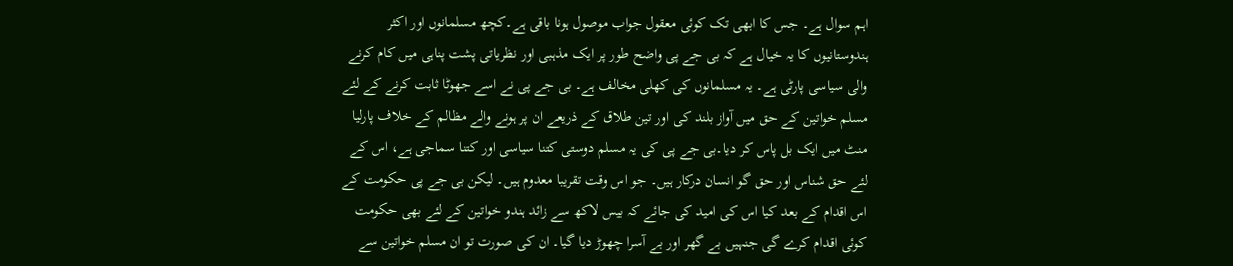اہم سوال ہے۔ جس کا ابھی تک کوئی معقول جواب موصول ہونا باقی ہے۔کچھ مسلمانوں اور اکثر ہندوستانیوں کا یہ خیال ہے کہ بی جے پی واضح طور پر ایک مذہبی اور نظریاتی پشت پناہی میں کام کرنے والی سیاسی پارٹی ہے۔ یہ مسلمانوں کی کھلی مخالف ہے۔ بی جے پی نے اسے جھوٹا ثابت کرنے کے لئے مسلم خواتین کے حق میں آواز بلند کی اور تین طلاق کے ذریعے ان پر ہونے والے مظالم کے خلاف پارلیا منٹ میں ایک بل پاس کر دیا۔بی جے پی کی یہ مسلم دوستی کتنا سیاسی اور کتنا سماجی ہے، اس کے لئے حق شناس اور حق گو انسان درکار ہیں۔ جو اس وقت تقریبا معدوم ہیں۔ لیکن بی جے پی حکومت کے اس اقدام کے بعد کیا اس کی امید کی جائے کہ بیس لاکھ سے زائد ہندو خواتین کے لئے بھی حکومت کوئی اقدام کرے گی جنہیں بے گھر اور بے آسرا چھوڑ دیا گیا۔ ان کی صورت تو ان مسلم خواتین سے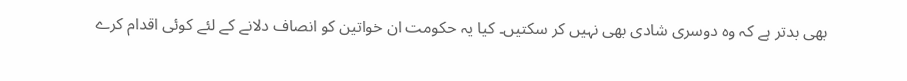بھی بدتر ہے کہ وہ دوسری شادی بھی نہیں کر سکتیں۔ کیا یہ حکومت ان خواتین کو انصاف دلانے کے لئے کوئی اقدام کرے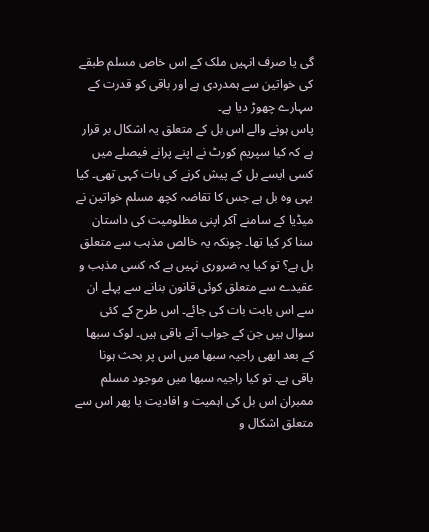گی یا صرف انہیں ملک کے اس خاص مسلم طبقے کی خواتین سے ہمدردی ہے اور باقی کو قدرت کے سہارے چھوڑ دیا ہے۔
پاس ہونے والے اس بل کے متعلق یہ اشکال بر قرار ہے کہ کیا سپریم کورٹ نے اپنے پرانے فیصلے میں کسی ایسے بل کے پیش کرنے کی بات کہی تھی۔ کیا یہی وہ بل ہے جس کا تقاضہ کچھ مسلم خواتین نے میڈیا کے سامنے آکر اپنی مظلومیت کی داستان سنا کر کیا تھا۔ چونکہ یہ خالص مذہب سے متعلق بل ہے؟ تو کیا یہ ضروری نہیں ہے کہ کسی مذہب و عقیدے سے متعلق کوئی قانون بنانے سے پہلے ان سے اس بابت بات کی جائے۔ اس طرح کے کئی سوال ہیں جن کے جواب آنے باقی ہیں۔ لوک سبھا کے بعد ابھی راجیہ سبھا میں اس پر بحث ہونا باقی ہے۔ تو کیا راجیہ سبھا میں موجود مسلم ممبران اس بل کی اہمیت و افادیت یا پھر اس سے متعلق اشکال و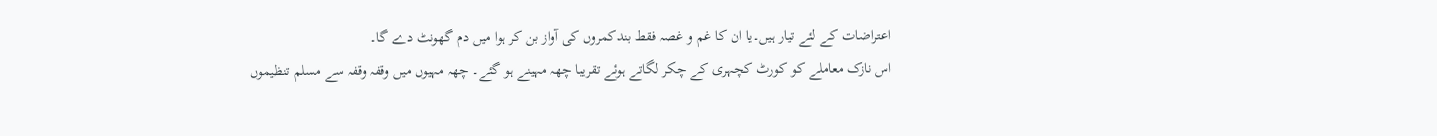اعتراضات کے لئے تیار ہیں۔یا ان کا غم و غصہ فقط بندکمروں کی آواز بن کر ہوا میں دم گھونٹ دے گا۔
اس نازک معاملے کو کورٹ کچہری کے چکر لگاتے ہوئے تقریبا چھہ مہینے ہو گئے۔ چھہ مہیوں میں وقفہ وقفہ سے مسلم تنظیموں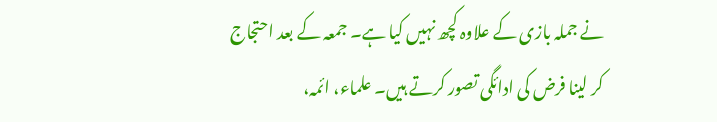نے جملہ بازی کے علاوہ کچھ نہیں کیا ہے۔ جمعہ کے بعد احتجاج کر لینا فرض کی ادائگی تصور کرتے ہیں۔ علماء، ائمہ،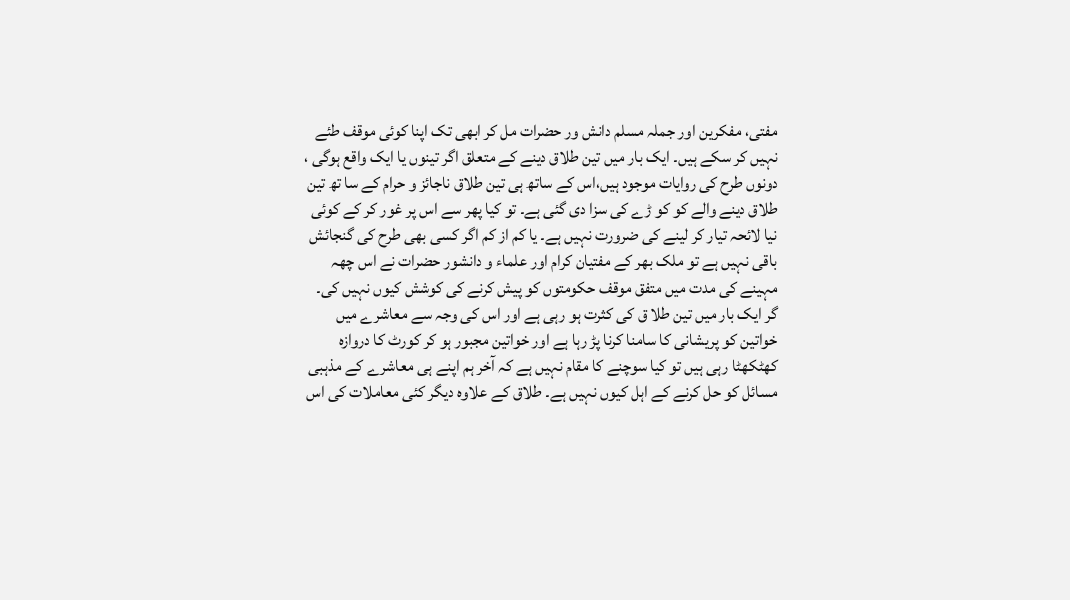مفتی، مفکرین اور جملہ مسلم دانش ور حضرات مل کر ابھی تک اپنا کوئی موقف طئے نہیں کر سکے ہیں۔ ایک بار میں تین طلاق دینے کے متعلق اگر تینوں یا ایک واقع ہوگی ، دونوں طرح کی روایات موجود ہیں،اس کے ساتھ ہی تین طلاق ناجائز و حرام کے سا تھ تین طلاق دینے والے کو کو ڑے کی سزا دی گئی ہے۔ تو کیا پھر سے اس پر غور کر کے کوئی نیا لائحہ تیار کر لینے کی ضرورت نہیں ہے۔ یا کم از کم اگر کسی بھی طرح کی گنجائش باقی نہیں ہے تو ملک بھر کے مفتیان کرام اور علماء و دانشور حضرات نے اس چھہ مہینے کی مدت میں متفق موقف حکومتوں کو پیش کرنے کی کوشش کیوں نہیں کی۔ گر ایک بار میں تین طلا ق کی کثرت ہو رہی ہے اور اس کی وجہ سے معاشرے میں خواتین کو پریشانی کا سامنا کرنا پڑ رہا ہے اور خواتین مجبور ہو کر کورٹ کا دروازہ کھٹکھٹا رہی ہیں تو کیا سوچنے کا مقام نہیں ہے کہ آخر ہم اپنے ہی معاشرے کے مذہبی مسائل کو حل کرنے کے اہل کیوں نہیں ہے۔ طلاق کے علاوہ دیگر کئی معاملات کی اس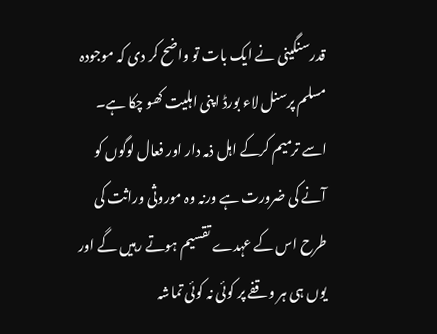قدرسنگینی نے ایک بات تو واضح کر دی کہ موجودہ مسلم پرسنل لاء بورڈ اپنی اہلیت کھو چکا ہے۔ اسے ترمیم کرکے اہل ذمہ دار اور فعال لوگوں کو آنے کی ضرورت ہے ورنہ وہ موروثی وراثت کی طرح اس کے عہدے تقسیم ہوتے رہیں گے اور یوں ہی ہر وقفے پر کوئی نہ کوئی تماشہ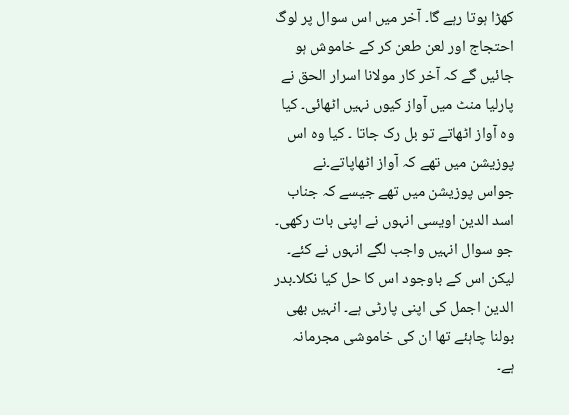کھڑا ہوتا رہے گا۔ آخر میں اس سوال پر لوگ احتجاج اور لعن طعن کر کے خاموش ہو جائیں گے کہ آخر کار مولانا اسرار الحق نے پارلیا منٹ میں آواز کیوں نہیں اٹھائی۔ کیا وہ آواز اٹھاتے تو بل رک جاتا ۔ کیا وہ اس پوزیشن میں تھے کہ آواز اٹھاپاتے۔نے جواس پوزیشن میں تھے جیسے کہ جناب اسد الدین اویسی انہوں نے اپنی بات رکھی۔ جو سوال انہیں واجب لگے انہوں نے کئے۔ لیکن اس کے باوجود اس کا حل کیا نکلا۔بدر الدین اجمل کی اپنی پارٹی ہے۔ انہیں بھی بولنا چاہئے تھا ان کی خاموشی مجرمانہ ہے۔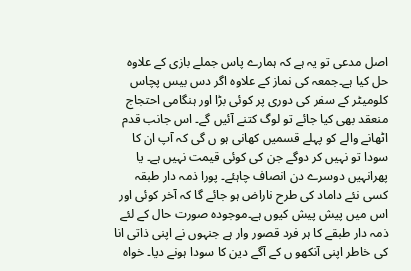اصل مدعی تو یہ ہے کہ ہمارے پاس جملے بازی کے علاوہ حل کیا ہے۔جمعہ کی نماز کے علاوہ اگر دس بیس پچاس کلومیٹر کے سفر کی دوری پر کوئی بڑا اور ہنگامی احتجاج منعقد بھی کیا جائے تو لوگ کتنے آئیں گے۔ اس جانب قدم اٹھانے والے کو پہلے قسمیں کھانی ہو ں گی کہ آپ ان کا سودا تو نہیں کر دوگے جن کی کوئی قیمت نہیں ہے۔ یا پھرانہیں دوسرے دن انصاف چاہئے۔ پورا ذمہ دار طبقہ کسی نئے داماد کی طرح ناراض ہو جائے گا کہ آخر کوئی اور اس میں پیش پیش کیوں ہے۔موجودہ صورت حال کے لئے ذمہ دار طبقے کا ہر فرد قصور وار ہے جنہوں نے اپنی ذاتی انا کی خاطر اپنی آنکھو ں کے آگے دین کا سودا ہونے دیا۔ خواہ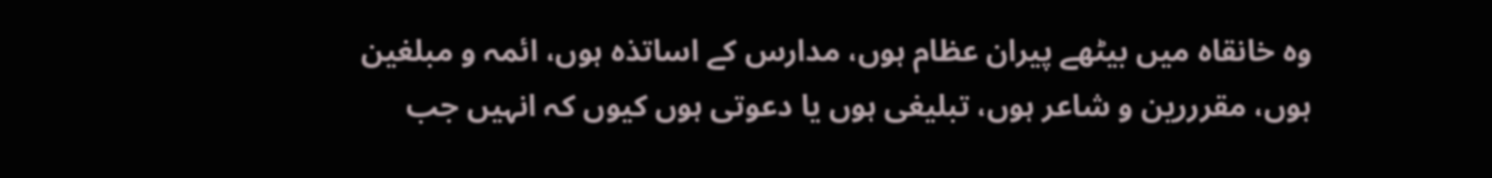وہ خانقاہ میں بیٹھے پیران عظام ہوں، مدارس کے اساتذہ ہوں، ائمہ و مبلغین ہوں، مقرررین و شاعر ہوں، تبلیغی ہوں یا دعوتی ہوں کیوں کہ انہیں جب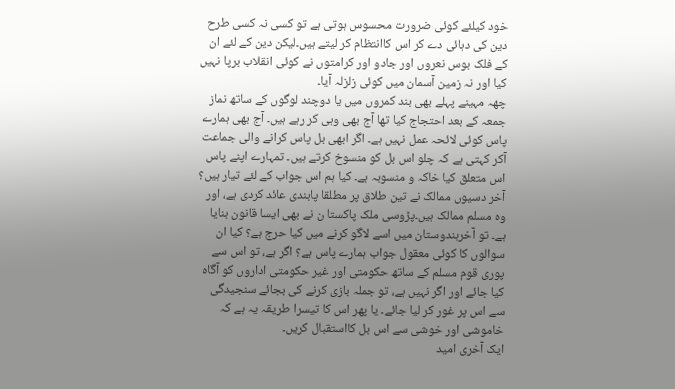خود کیلئے کوئی ضرورت محسوس ہوتی ہے تو کسی نہ کسی طرح دین کی دہائی دے کر اس کاانتظام کر لیتے ہیں۔لیکن دین کے لئے ان کے فلک بوس نعروں اور جادو اور کرامتوں نے کوئی انقلاب برپا نہیں کیا اور نہ زمین آسمان میں کوئی زلزلہ آیا۔
چھہ مہینے پہلے بھی بند کمروں میں یا دوچند لوگوں کے ساتھ نماز جمعہ کے بعد احتجاج کیا تھا آج بھی وہی کر رہے ہیں۔ آج بھی ہمارے پاس کوئی لائحہ عمل نہیں ہے۔ اگر ابھی بل پاس کرانے والی جماعت آکر کہتی ہے کہ چلو اس بل کو منسوخ کرتے ہیں۔ تمہارے اپنے پاس اس متعلق کیا خاکہ و منسوبہ ہے۔ کیا ہم اس جواب کے لئے تیار ہیں؟ آخر دسیوں ممالک نے تین طلاق پر مطلقا پابندی عائد کردی ہے، اور وہ مسلم ممالک ہیں۔پڑوسی ملک پاکستا ن نے بھی ایسا قانون بنایا ہے۔ تو آخرہندوستان میں اسے لاگو کرنے میں کیا حرج ہے؟ کیا ان سوالوں کا کوئی معقول جواب ہمارے پاس ہے؟ اگر ہے، تو اس سے پوری قوم مسلم کے ساتھ حکومتی اور غیر حکومتی اداروں کو آگاہ کیا جائے اور اگر نہیں ہے، تو جملہ بازی کرنے کی بجائے سنجیدگی سے اس پر غور کر لیا جائے۔ یا پھر اس کا تیسرا طریقہ یہ ہے کہ خاموشی اور خوشی سے اس بل کااستقبال کریں۔
ایک آخری امید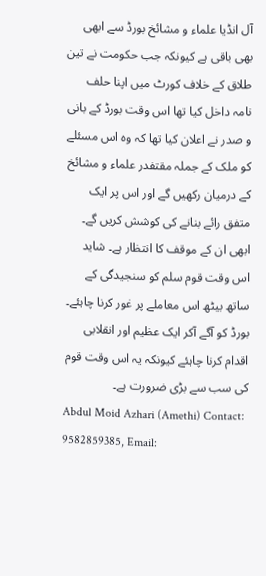آل انڈیا علماء و مشائخ بورڈ سے ابھی بھی باقی ہے کیونکہ جب حکومت نے تین طلاق کے خلاف کورٹ میں اپنا حلف نامہ داخل کیا تھا اس وقت بورڈ کے بانی و صدر نے اعلان کیا تھا کہ وہ اس مسئلے کو ملک کے جملہ مقتفدر علماء و مشائخ کے درمیان رکھیں گے اور اس پر ایک متفق رائے بنانے کی کوشش کریں گے۔ ابھی ان کے موقف کا انتظار ہے۔ شاید اس وقت قوم سلم کو سنجیدگی کے ساتھ بیٹھ اس معاملے پر غور کرنا چاہئے۔ بورڈ کو آگے آکر ایک عظیم اور انقلابی اقدام کرنا چاہئے کیونکہ یہ اس وقت قوم کی سب سے بڑی ضرورت ہے۔
Abdul Moid Azhari (Amethi) Contact: 9582859385, Email: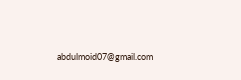abdulmoid07@gmail.com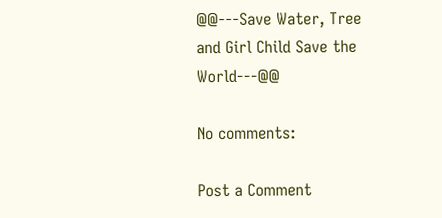@@---Save Water, Tree and Girl Child Save the World---@@

No comments:

Post a Comment